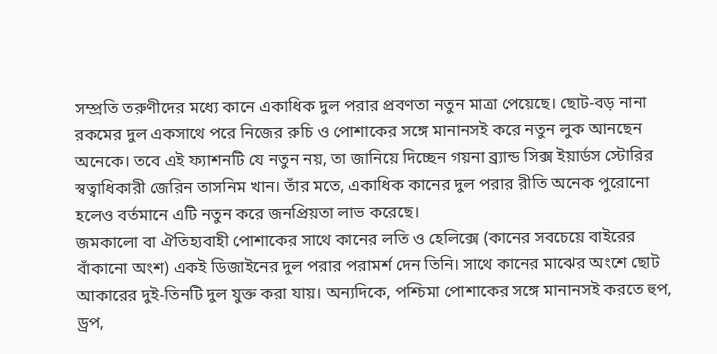সম্প্রতি তরুণীদের মধ্যে কানে একাধিক দুল পরার প্রবণতা নতুন মাত্রা পেয়েছে। ছোট-বড় নানা রকমের দুল একসাথে পরে নিজের রুচি ও পোশাকের সঙ্গে মানানসই করে নতুন লুক আনছেন অনেকে। তবে এই ফ্যাশনটি যে নতুন নয়, তা জানিয়ে দিচ্ছেন গয়না ব্র্যান্ড সিক্স ইয়ার্ডস স্টোরির স্বত্বাধিকারী জেরিন তাসনিম খান। তাঁর মতে, একাধিক কানের দুল পরার রীতি অনেক পুরোনো হলেও বর্তমানে এটি নতুন করে জনপ্রিয়তা লাভ করেছে।
জমকালো বা ঐতিহ্যবাহী পোশাকের সাথে কানের লতি ও হেলিক্সে (কানের সবচেয়ে বাইরের বাঁকানো অংশ) একই ডিজাইনের দুল পরার পরামর্শ দেন তিনি। সাথে কানের মাঝের অংশে ছোট আকারের দুই-তিনটি দুল যুক্ত করা যায়। অন্যদিকে, পশ্চিমা পোশাকের সঙ্গে মানানসই করতে হুপ, ড্রপ,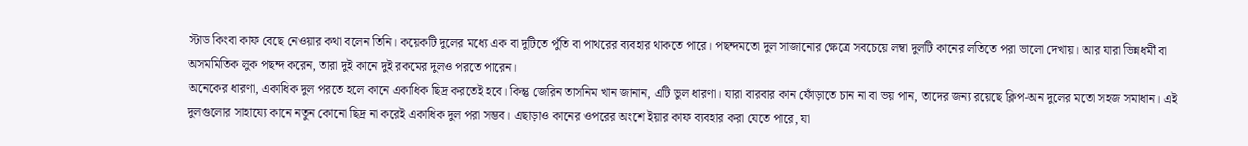স্টাড কিংবা কাফ বেছে নেওয়ার কথা বলেন তিনি। কয়েকটি দুলের মধ্যে এক বা দুটিতে পুঁতি বা পাথরের ব্যবহার থাকতে পারে। পছন্দমতো দুল সাজানোর ক্ষেত্রে সবচেয়ে লম্বা দুলটি কানের লতিতে পরা ভালো দেখায়। আর যারা ভিন্নধর্মী বা অসমমিতিক লুক পছন্দ করেন, তারা দুই কানে দুই রকমের দুলও পরতে পারেন।
অনেকের ধারণা, একাধিক দুল পরতে হলে কানে একাধিক ছিদ্র করতেই হবে। কিন্তু জেরিন তাসনিম খান জানান, এটি ভুল ধারণা। যারা বারবার কান ফোঁড়াতে চান না বা ভয় পান, তাদের জন্য রয়েছে ক্লিপ-অন দুলের মতো সহজ সমাধান। এই দুলগুলোর সাহায্যে কানে নতুন কোনো ছিদ্র না করেই একাধিক দুল পরা সম্ভব। এছাড়াও কানের ওপরের অংশে ইয়ার কাফ ব্যবহার করা যেতে পারে, যা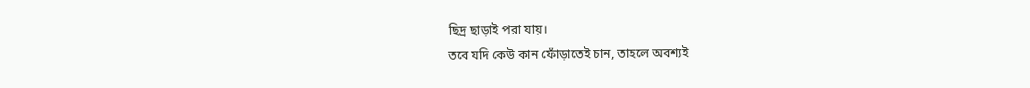ছিদ্র ছাড়াই পরা যায়।
তবে যদি কেউ কান ফোঁড়াতেই চান, তাহলে অবশ্যই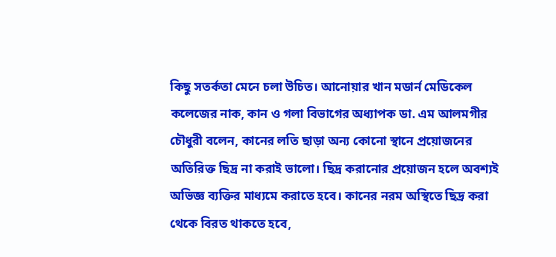কিছু সতর্কতা মেনে চলা উচিত। আনোয়ার খান মডার্ন মেডিকেল কলেজের নাক, কান ও গলা বিভাগের অধ্যাপক ডা. এম আলমগীর চৌধুরী বলেন, কানের লতি ছাড়া অন্য কোনো স্থানে প্রয়োজনের অতিরিক্ত ছিদ্র না করাই ভালো। ছিদ্র করানোর প্রয়োজন হলে অবশ্যই অভিজ্ঞ ব্যক্তির মাধ্যমে করাতে হবে। কানের নরম অস্থিতে ছিদ্র করা থেকে বিরত থাকতে হবে,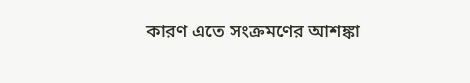কারণ এতে সংক্রমণের আশঙ্কা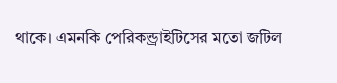থাকে। এমনকি পেরিকন্ড্রাইটিসের মতো জটিল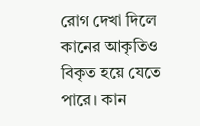রোগ দেখা দিলে কানের আকৃতিও বিকৃত হয়ে যেতে পারে। কান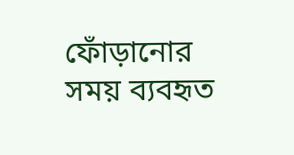ফোঁড়ানোর সময় ব্যবহৃত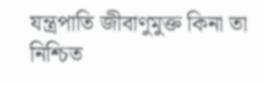যন্ত্রপাতি জীবাণুমুক্ত কিনা তা নিশ্চিত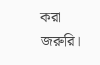করা জরুরি।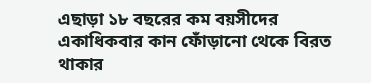এছাড়া ১৮ বছরের কম বয়সীদের একাধিকবার কান ফোঁড়ানো থেকে বিরত থাকার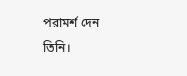পরামর্শ দেন তিনি।